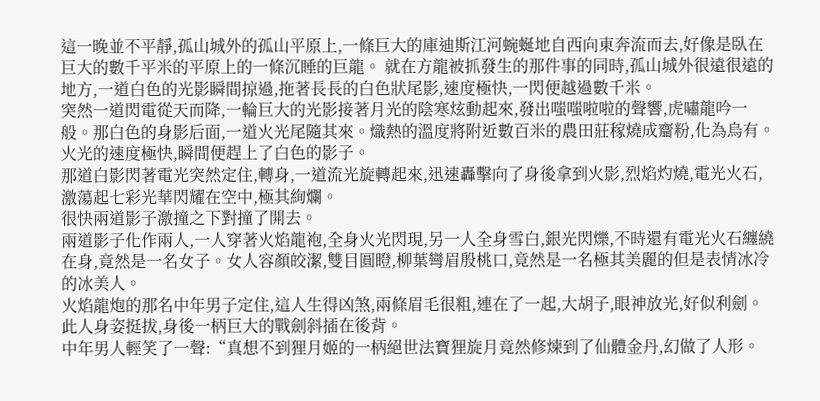這一晚並不平靜,孤山城外的孤山平原上,一條巨大的庫迪斯江河蜿蜒地自西向東奔流而去,好像是臥在巨大的數千平米的平原上的一條沉睡的巨龍。 就在方龍被抓發生的那件事的同時,孤山城外很遠很遠的地方,一道白色的光影瞬間掠過,拖著長長的白色狀尾影,速度極快,一閃便越過數千米。
突然一道閃電從天而降,一輪巨大的光影接著月光的陰寒炫動起來,發出嗤嗤啦啦的聲響,虎嘯龍吟一般。那白色的身影后面,一道火光尾隨其來。熾熱的溫度將附近數百米的農田莊稼燒成齏粉,化為烏有。火光的速度極快,瞬間便趕上了白色的影子。
那道白影閃著電光突然定住,轉身,一道流光旋轉起來,迅速轟擊向了身後拿到火影,烈焰灼燒,電光火石,激蕩起七彩光華閃耀在空中,極其絢爛。
很快兩道影子激撞之下對撞了開去。
兩道影子化作兩人,一人穿著火焰龍袍,全身火光閃現,另一人全身雪白,銀光閃爍,不時還有電光火石纏繞在身,竟然是一名女子。女人容顏皎潔,雙目圓瞪,柳葉彎眉殷桃口,竟然是一名極其美麗的但是表情冰冷的冰美人。
火焰龍炮的那名中年男子定住,這人生得凶煞,兩條眉毛很粗,連在了一起,大胡子,眼神放光,好似利劍。此人身姿挺拔,身後一柄巨大的戰劍斜插在後背。
中年男人輕笑了一聲:“真想不到狸月姬的一柄絕世法寶狸旋月竟然修煉到了仙體金丹,幻做了人形。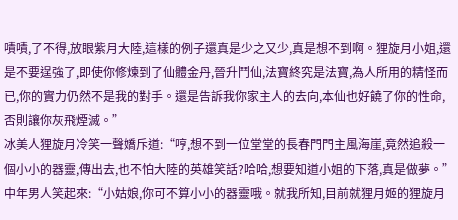嘖嘖,了不得,放眼紫月大陸,這樣的例子還真是少之又少,真是想不到啊。狸旋月小姐,還是不要逞強了,即使你修煉到了仙體金丹,晉升鬥仙,法寶終究是法寶,為人所用的精怪而已,你的實力仍然不是我的對手。還是告訴我你家主人的去向,本仙也好饒了你的性命,否則讓你灰飛煙滅。”
冰美人狸旋月冷笑一聲嬌斥道:“哼,想不到一位堂堂的長春門門主風海崖,竟然追殺一個小小的器靈,傳出去,也不怕大陸的英雄笑話?哈哈,想要知道小姐的下落,真是做夢。”
中年男人笑起來:“小姑娘,你可不算小小的器靈哦。就我所知,目前就狸月姬的狸旋月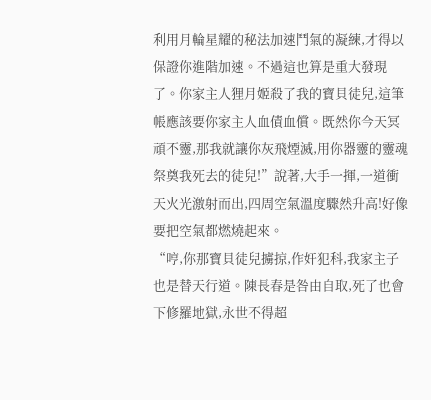利用月輪星耀的秘法加速鬥氣的凝練,才得以保證你進階加速。不過這也算是重大發現了。你家主人狸月姬殺了我的寶貝徒兒,這筆帳應該要你家主人血債血償。既然你今天冥頑不靈,那我就讓你灰飛煙滅,用你器靈的靈魂祭奠我死去的徒兒!”說著,大手一揮,一道衝天火光激射而出,四周空氣溫度驟然升高!好像要把空氣都燃燒起來。
“哼,你那寶貝徒兒擄掠,作奸犯科,我家主子也是替天行道。陳長春是咎由自取,死了也會下修羅地獄,永世不得超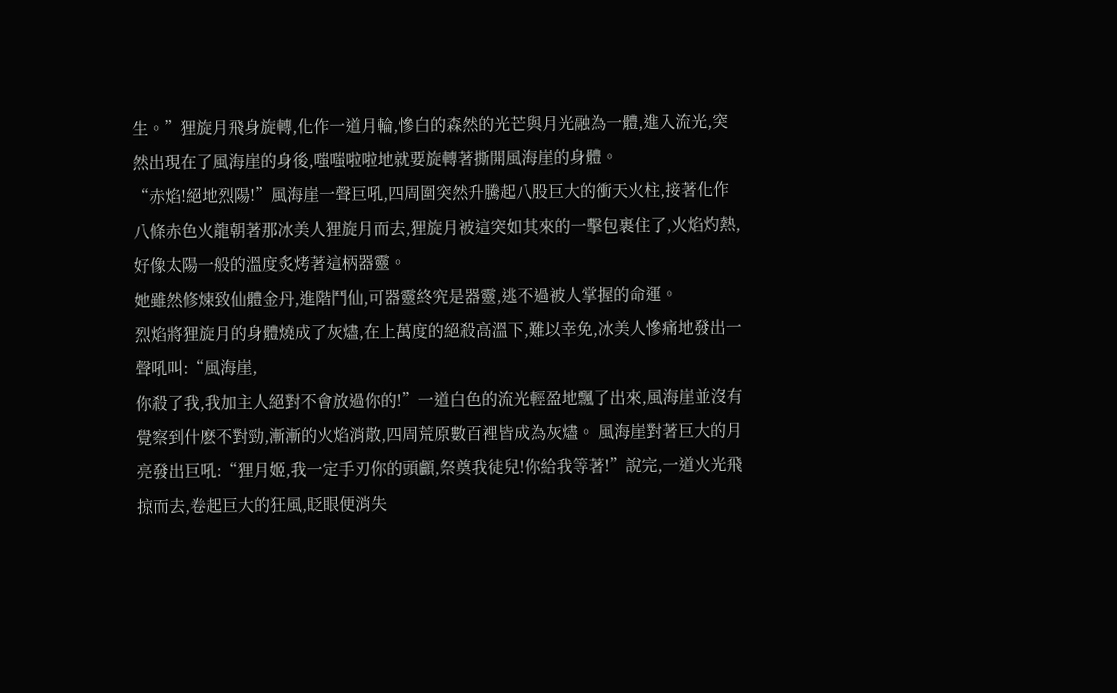生。”狸旋月飛身旋轉,化作一道月輪,慘白的森然的光芒與月光融為一體,進入流光,突然出現在了風海崖的身後,嗤嗤啦啦地就要旋轉著撕開風海崖的身體。
“赤焰!絕地烈陽!”風海崖一聲巨吼,四周圍突然升騰起八股巨大的衝天火柱,接著化作八條赤色火龍朝著那冰美人狸旋月而去,狸旋月被這突如其來的一擊包裹住了,火焰灼熱,好像太陽一般的溫度炙烤著這柄器靈。
她雖然修煉致仙體金丹,進階鬥仙,可器靈終究是器靈,逃不過被人掌握的命運。
烈焰將狸旋月的身體燒成了灰燼,在上萬度的絕殺高溫下,難以幸免,冰美人慘痛地發出一聲吼叫:“風海崖,
你殺了我,我加主人絕對不會放過你的!”一道白色的流光輕盈地飄了出來,風海崖並沒有覺察到什麽不對勁,漸漸的火焰消散,四周荒原數百裡皆成為灰燼。 風海崖對著巨大的月亮發出巨吼:“狸月姬,我一定手刃你的頭顱,祭奠我徒兒!你給我等著!”說完,一道火光飛掠而去,卷起巨大的狂風,眨眼便消失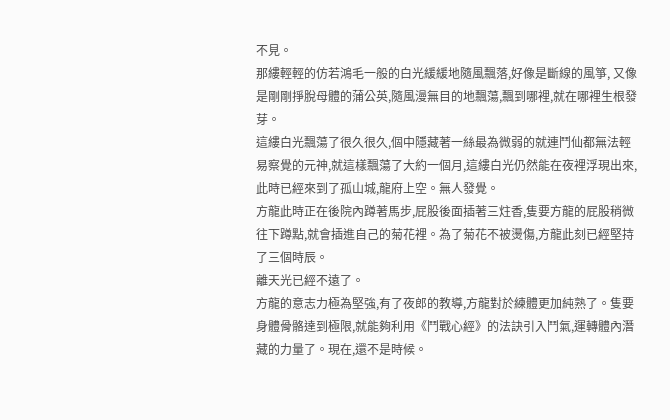不見。
那縷輕輕的仿若鴻毛一般的白光緩緩地隨風飄落,好像是斷線的風箏, 又像是剛剛掙脫母體的蒲公英,隨風漫無目的地飄蕩,飄到哪裡,就在哪裡生根發芽。
這縷白光飄蕩了很久很久,個中隱藏著一絲最為微弱的就連鬥仙都無法輕易察覺的元神,就這樣飄蕩了大約一個月,這縷白光仍然能在夜裡浮現出來,此時已經來到了孤山城,龍府上空。無人發覺。
方龍此時正在後院內蹲著馬步,屁股後面插著三炷香,隻要方龍的屁股稍微往下蹲點,就會插進自己的菊花裡。為了菊花不被燙傷,方龍此刻已經堅持了三個時辰。
離天光已經不遠了。
方龍的意志力極為堅強,有了夜郎的教導,方龍對於練體更加純熟了。隻要身體骨骼達到極限,就能夠利用《鬥戰心經》的法訣引入鬥氣,運轉體內潛藏的力量了。現在,還不是時候。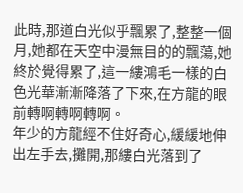此時,那道白光似乎飄累了,整整一個月,她都在天空中漫無目的的飄蕩,她終於覺得累了,這一縷鴻毛一樣的白色光華漸漸降落了下來,在方龍的眼前轉啊轉啊轉啊。
年少的方龍經不住好奇心,緩緩地伸出左手去,攤開,那縷白光落到了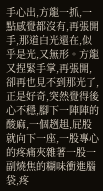手心出,方龍一抓,一點感覺都沒有,再張開手,那道白光還在,似乎是光,又無形。方龍又捏緊手掌,再張開,卻再也見不到那光了,正是好奇,突然覺得後心不穩,腳下一陣陣的酸麻,一個趔趄,屁股就向下一座,一股專心的疼痛夾雜著一股一副燒焦的糊味衝進腦袋,疼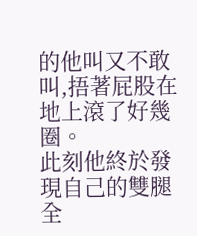的他叫又不敢叫,捂著屁股在地上滾了好幾圈。
此刻他終於發現自己的雙腿全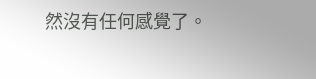然沒有任何感覺了。